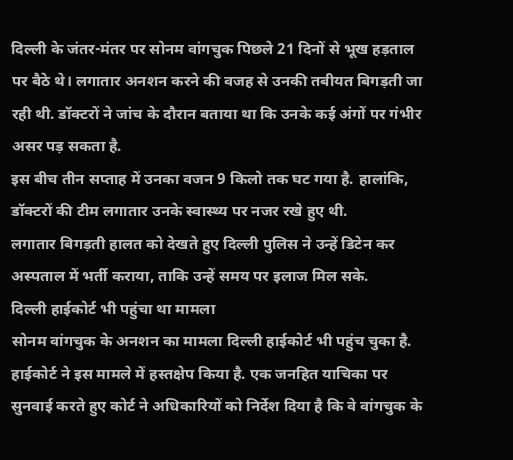दिल्ली के जंतर-मंतर पर सोनम वांगचुक पिछले 21 दिनों से भूख हड़ताल पर बैठे थे। लगातार अनशन करने की वजह से उनकी तबीयत बिगड़ती जा रही थी. डॉक्टरों ने जांच के दौरान बताया था कि उनके कई अंगों पर गंभीर असर पड़ सकता है.
इस बीच तीन सप्ताह में उनका वजन 9 किलो तक घट गया है. हालांकि, डॉक्टरों की टीम लगातार उनके स्वास्थ्य पर नजर रखे हुए थी.
लगातार बिगड़ती हालत को देखते हुए दिल्ली पुलिस ने उन्हें डिटेन कर अस्पताल में भर्ती कराया, ताकि उन्हें समय पर इलाज मिल सके.
दिल्ली हाईकोर्ट भी पहुंचा था मामला
सोनम वांगचुक के अनशन का मामला दिल्ली हाईकोर्ट भी पहुंच चुका है. हाईकोर्ट ने इस मामले में हस्तक्षेप किया है. एक जनहित याचिका पर सुनवाई करते हुए कोर्ट ने अधिकारियों को निर्देश दिया है कि वे वांगचुक के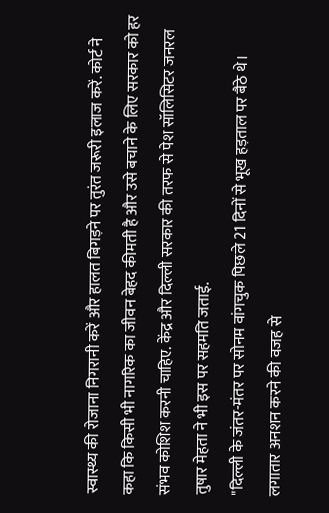स्वास्थ्य की रोजाना निगरानी करें और हालत बिगड़ने पर तुरंत जरूरी इलाज करें. कोर्ट ने कहा कि किसी भी नागरिक का जीवन बेहद कीमती है और उसे बचाने के लिए सरकार को हर संभव कोशिश करनी चाहिए. केंद्र और दिल्ली सरकार की तरफ से पेश सॉलिसिटर जनरल तुषार मेहता ने भी इस पर सहमति जताई.
"दिल्ली के जंतर-मंतर पर सोनम वांगचुक पिछले 21 दिनों से भूख हड़ताल पर बैठे थे। लगातार अनशन करने की वजह से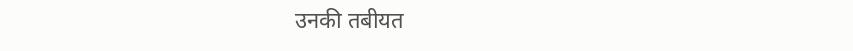उनकी तबीयत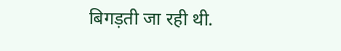बिगड़ती जा रही थी.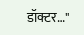डॉक्टर…"